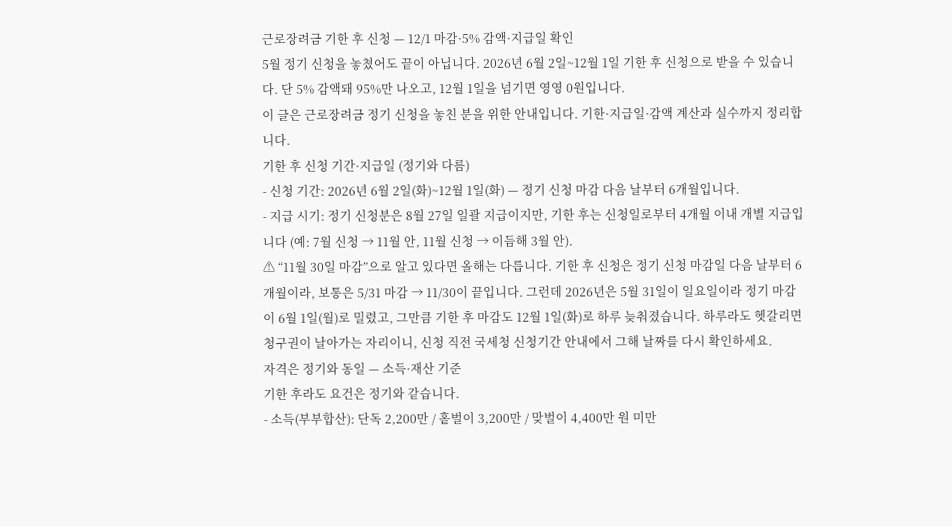근로장려금 기한 후 신청 — 12/1 마감·5% 감액·지급일 확인
5월 정기 신청을 놓쳤어도 끝이 아닙니다. 2026년 6월 2일~12월 1일 기한 후 신청으로 받을 수 있습니다. 단 5% 감액돼 95%만 나오고, 12월 1일을 넘기면 영영 0원입니다.
이 글은 근로장려금 정기 신청을 놓친 분을 위한 안내입니다. 기한·지급일·감액 계산과 실수까지 정리합니다.
기한 후 신청 기간·지급일 (정기와 다름)
- 신청 기간: 2026년 6월 2일(화)~12월 1일(화) — 정기 신청 마감 다음 날부터 6개월입니다.
- 지급 시기: 정기 신청분은 8월 27일 일괄 지급이지만, 기한 후는 신청일로부터 4개월 이내 개별 지급입니다 (예: 7월 신청 → 11월 안, 11월 신청 → 이듬해 3월 안).
⚠ “11월 30일 마감”으로 알고 있다면 올해는 다릅니다. 기한 후 신청은 정기 신청 마감일 다음 날부터 6개월이라, 보통은 5/31 마감 → 11/30이 끝입니다. 그런데 2026년은 5월 31일이 일요일이라 정기 마감이 6월 1일(월)로 밀렸고, 그만큼 기한 후 마감도 12월 1일(화)로 하루 늦춰졌습니다. 하루라도 헷갈리면 청구권이 날아가는 자리이니, 신청 직전 국세청 신청기간 안내에서 그해 날짜를 다시 확인하세요.
자격은 정기와 동일 — 소득·재산 기준
기한 후라도 요건은 정기와 같습니다.
- 소득(부부합산): 단독 2,200만 / 홑벌이 3,200만 / 맞벌이 4,400만 원 미만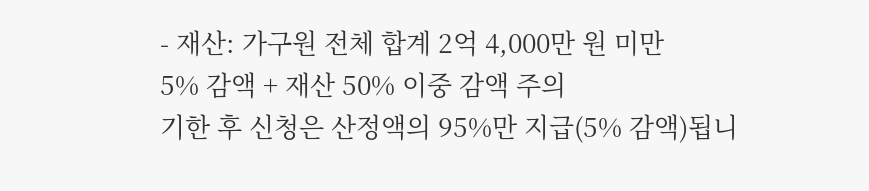- 재산: 가구원 전체 합계 2억 4,000만 원 미만
5% 감액 + 재산 50% 이중 감액 주의
기한 후 신청은 산정액의 95%만 지급(5% 감액)됩니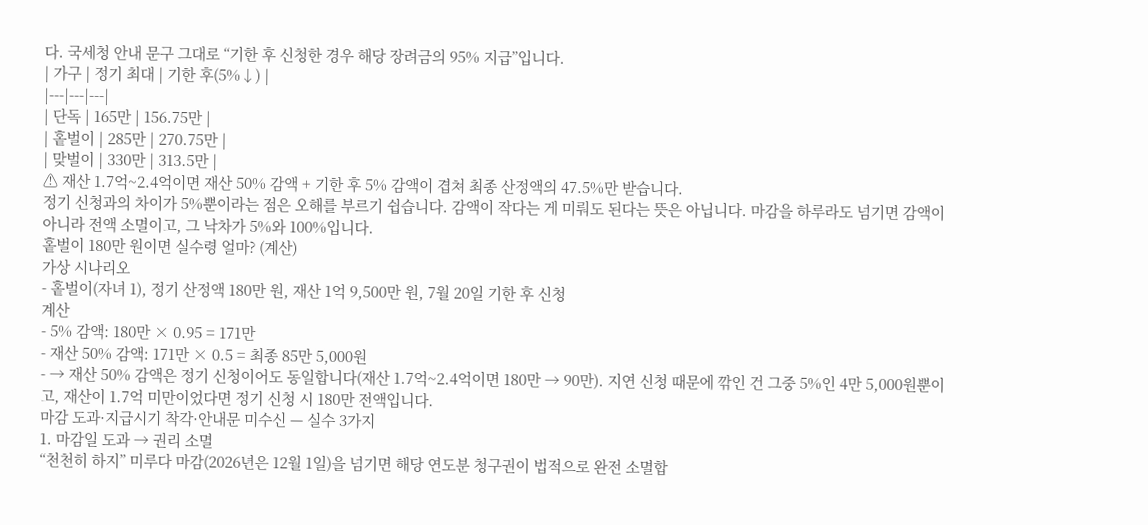다. 국세청 안내 문구 그대로 “기한 후 신청한 경우 해당 장려금의 95% 지급”입니다.
| 가구 | 정기 최대 | 기한 후(5%↓) |
|---|---|---|
| 단독 | 165만 | 156.75만 |
| 홑벌이 | 285만 | 270.75만 |
| 맞벌이 | 330만 | 313.5만 |
⚠ 재산 1.7억~2.4억이면 재산 50% 감액 + 기한 후 5% 감액이 겹쳐 최종 산정액의 47.5%만 받습니다.
정기 신청과의 차이가 5%뿐이라는 점은 오해를 부르기 쉽습니다. 감액이 작다는 게 미뤄도 된다는 뜻은 아닙니다. 마감을 하루라도 넘기면 감액이 아니라 전액 소멸이고, 그 낙차가 5%와 100%입니다.
홑벌이 180만 원이면 실수령 얼마? (계산)
가상 시나리오
- 홑벌이(자녀 1), 정기 산정액 180만 원, 재산 1억 9,500만 원, 7월 20일 기한 후 신청
계산
- 5% 감액: 180만 × 0.95 = 171만
- 재산 50% 감액: 171만 × 0.5 = 최종 85만 5,000원
- → 재산 50% 감액은 정기 신청이어도 동일합니다(재산 1.7억~2.4억이면 180만 → 90만). 지연 신청 때문에 깎인 건 그중 5%인 4만 5,000원뿐이고, 재산이 1.7억 미만이었다면 정기 신청 시 180만 전액입니다.
마감 도과·지급시기 착각·안내문 미수신 — 실수 3가지
1. 마감일 도과 → 권리 소멸
“천천히 하지” 미루다 마감(2026년은 12월 1일)을 넘기면 해당 연도분 청구권이 법적으로 완전 소멸합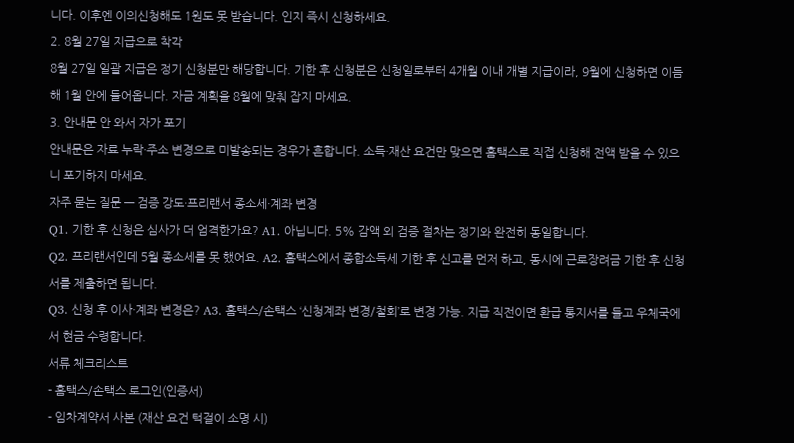니다. 이후엔 이의신청해도 1원도 못 받습니다. 인지 즉시 신청하세요.
2. 8월 27일 지급으로 착각
8월 27일 일괄 지급은 정기 신청분만 해당합니다. 기한 후 신청분은 신청일로부터 4개월 이내 개별 지급이라, 9월에 신청하면 이듬해 1월 안에 들어옵니다. 자금 계획을 8월에 맞춰 잡지 마세요.
3. 안내문 안 와서 자가 포기
안내문은 자료 누락·주소 변경으로 미발송되는 경우가 흔합니다. 소득·재산 요건만 맞으면 홈택스로 직접 신청해 전액 받을 수 있으니 포기하지 마세요.
자주 묻는 질문 — 검증 강도·프리랜서 종소세·계좌 변경
Q1. 기한 후 신청은 심사가 더 엄격한가요? A1. 아닙니다. 5% 감액 외 검증 절차는 정기와 완전히 동일합니다.
Q2. 프리랜서인데 5월 종소세를 못 했어요. A2. 홈택스에서 종합소득세 기한 후 신고를 먼저 하고, 동시에 근로장려금 기한 후 신청서를 제출하면 됩니다.
Q3. 신청 후 이사·계좌 변경은? A3. 홈택스/손택스 ‘신청계좌 변경/철회’로 변경 가능. 지급 직전이면 환급 통지서를 들고 우체국에서 현금 수령합니다.
서류 체크리스트
- 홈택스/손택스 로그인(인증서)
- 임차계약서 사본 (재산 요건 턱걸이 소명 시)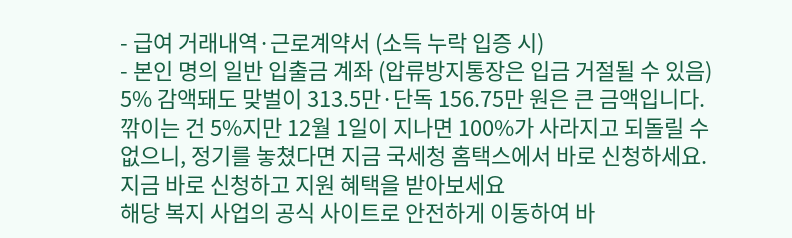- 급여 거래내역·근로계약서 (소득 누락 입증 시)
- 본인 명의 일반 입출금 계좌 (압류방지통장은 입금 거절될 수 있음)
5% 감액돼도 맞벌이 313.5만·단독 156.75만 원은 큰 금액입니다. 깎이는 건 5%지만 12월 1일이 지나면 100%가 사라지고 되돌릴 수 없으니, 정기를 놓쳤다면 지금 국세청 홈택스에서 바로 신청하세요.
지금 바로 신청하고 지원 혜택을 받아보세요
해당 복지 사업의 공식 사이트로 안전하게 이동하여 바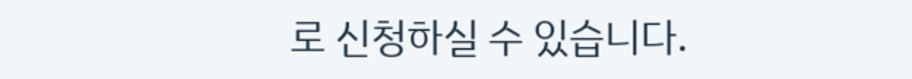로 신청하실 수 있습니다.